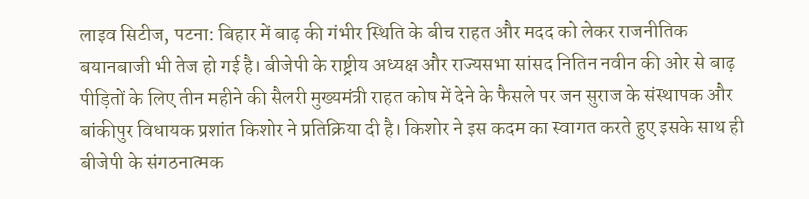लाइव सिटीज, पटना: बिहार में बाढ़ की गंभीर स्थिति के बीच राहत और मदद को लेकर राजनीतिक बयानबाजी भी तेज हो गई है। बीजेपी के राष्ट्रीय अध्यक्ष और राज्यसभा सांसद नितिन नवीन की ओर से बाढ़ पीड़ितों के लिए तीन महीने की सैलरी मुख्यमंत्री राहत कोष में देने के फैसले पर जन सुराज के संस्थापक और बांकीपुर विधायक प्रशांत किशोर ने प्रतिक्रिया दी है। किशोर ने इस कदम का स्वागत करते हुए इसके साथ ही बीजेपी के संगठनात्मक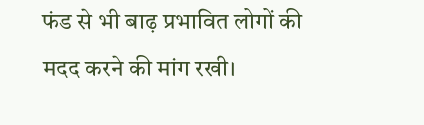फंड से भी बाढ़ प्रभावित लोगों की मदद करने की मांग रखी।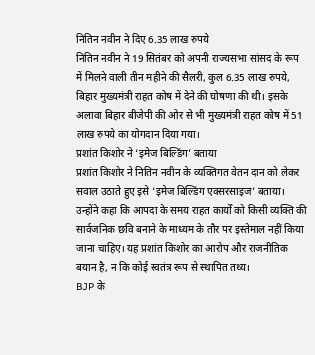नितिन नवीन ने दिए 6.35 लाख रुपये
नितिन नवीन ने 19 सितंबर को अपनी राज्यसभा सांसद के रूप में मिलने वाली तीन महीने की सैलरी, कुल 6.35 लाख रुपये, बिहार मुख्यमंत्री राहत कोष में देने की घोषणा की थी। इसके अलावा बिहार बीजेपी की ओर से भी मुख्यमंत्री राहत कोष में 51 लाख रुपये का योगदान दिया गया।
प्रशांत किशोर ने ‘इमेज बिल्डिंग’ बताया
प्रशांत किशोर ने नितिन नवीन के व्यक्तिगत वेतन दान को लेकर सवाल उठाते हुए इसे ‘इमेज बिल्डिंग एक्सरसाइज’ बताया। उन्होंने कहा कि आपदा के समय राहत कार्यों को किसी व्यक्ति की सार्वजनिक छवि बनाने के माध्यम के तौर पर इस्तेमाल नहीं किया जाना चाहिए। यह प्रशांत किशोर का आरोप और राजनीतिक बयान है, न कि कोई स्वतंत्र रूप से स्थापित तथ्य।
BJP के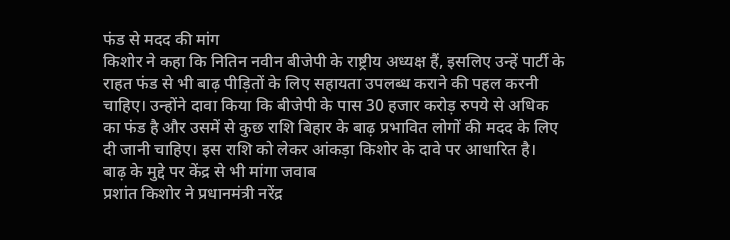फंड से मदद की मांग
किशोर ने कहा कि नितिन नवीन बीजेपी के राष्ट्रीय अध्यक्ष हैं, इसलिए उन्हें पार्टी के राहत फंड से भी बाढ़ पीड़ितों के लिए सहायता उपलब्ध कराने की पहल करनी चाहिए। उन्होंने दावा किया कि बीजेपी के पास 30 हजार करोड़ रुपये से अधिक का फंड है और उसमें से कुछ राशि बिहार के बाढ़ प्रभावित लोगों की मदद के लिए दी जानी चाहिए। इस राशि को लेकर आंकड़ा किशोर के दावे पर आधारित है।
बाढ़ के मुद्दे पर केंद्र से भी मांगा जवाब
प्रशांत किशोर ने प्रधानमंत्री नरेंद्र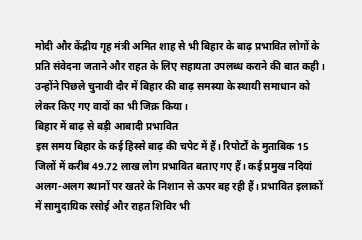मोदी और केंद्रीय गृह मंत्री अमित शाह से भी बिहार के बाढ़ प्रभावित लोगों के प्रति संवेदना जताने और राहत के लिए सहायता उपलब्ध कराने की बात कही। उन्होंने पिछले चुनावी दौर में बिहार की बाढ़ समस्या के स्थायी समाधान को लेकर किए गए वादों का भी जिक्र किया।
बिहार में बाढ़ से बड़ी आबादी प्रभावित
इस समय बिहार के कई हिस्से बाढ़ की चपेट में हैं। रिपोर्टों के मुताबिक 15 जिलों में करीब 49.72 लाख लोग प्रभावित बताए गए हैं। कई प्रमुख नदियां अलग-अलग स्थानों पर खतरे के निशान से ऊपर बह रही हैं। प्रभावित इलाकों में सामुदायिक रसोई और राहत शिविर भी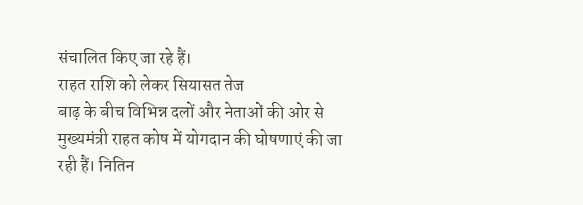संचालित किए जा रहे हैं।
राहत राशि को लेकर सियासत तेज
बाढ़ के बीच विभिन्न दलों और नेताओं की ओर से मुख्यमंत्री राहत कोष में योगदान की घोषणाएं की जा रही हैं। नितिन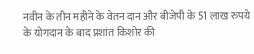नवीन के तीन महीने के वेतन दान और बीजेपी के 51 लाख रुपये के योगदान के बाद प्रशांत किशोर की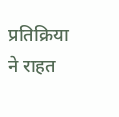प्रतिक्रिया ने राहत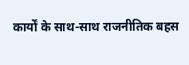कार्यों के साथ-साथ राजनीतिक बहस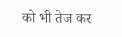को भी तेज कर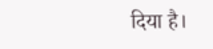दिया है।